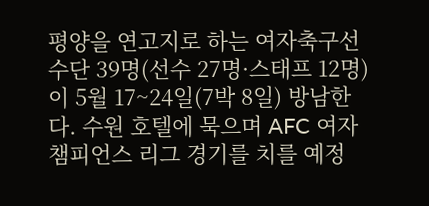평양을 연고지로 하는 여자축구선수단 39명(선수 27명·스태프 12명)이 5월 17~24일(7박 8일) 방남한다. 수원 호텔에 묵으며 AFC 여자 챔피언스 리그 경기를 치를 예정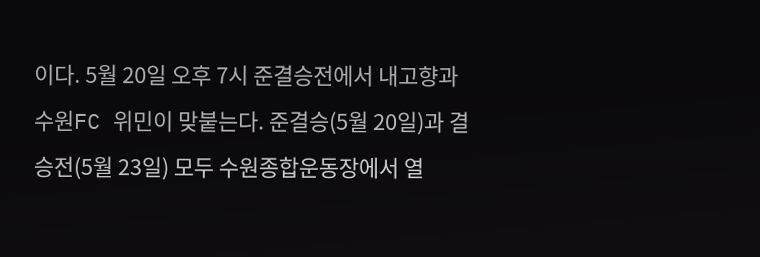이다. 5월 20일 오후 7시 준결승전에서 내고향과 수원FC 위민이 맞붙는다. 준결승(5월 20일)과 결승전(5월 23일) 모두 수원종합운동장에서 열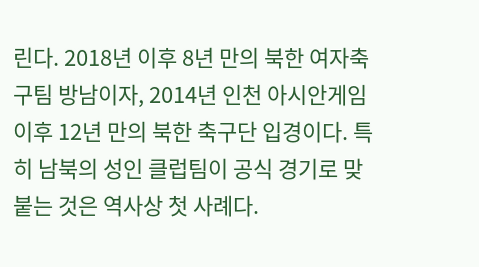린다. 2018년 이후 8년 만의 북한 여자축구팀 방남이자, 2014년 인천 아시안게임 이후 12년 만의 북한 축구단 입경이다. 특히 남북의 성인 클럽팀이 공식 경기로 맞붙는 것은 역사상 첫 사례다.